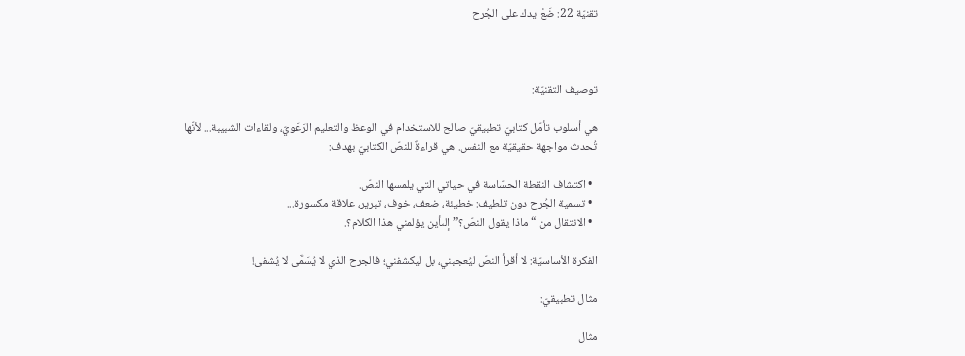تقنيّة 22: ضَعْ يدك على الجُرح



توصيف التقنيّة:

هي أسلوب تأمّل كتابيّ تطبيقيّ صالح للاستخدام في الوعظ والتعليم الرَعَويّ، ولقاءات الشبيبة... لأنّها تُحدث مواجهة حقيقيّة مع النفس. هي قراءةٌ للنصّ الكتابيّ بهدف:

  • اكتشاف النقطة الحسّاسة في حياتي التي يلمسها النصّ.
  • تسمية الجُرح دون تلطيف: خطيئة، ضعف، خوف، تبرير، علاقة مكسورة...
  • الانتقال من “ماذا يقول النصّ؟” إلىأين يؤلمني هذا الكلام؟.

الفكرة الأساسيّة: لا أقرأ النصّ ليُعجبني، بل ليكشفني؛ فالجرح الذي لا يُسَمَّى لا يُشفى!

مثال تطبيقيّ:

مثال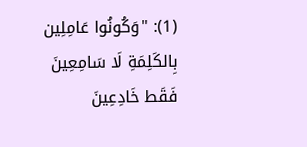(1): "وَكُونُوا عَامِلِين بِالكَلِمَةِ لَا سَامِعِينَ فَقَط خَادِعِينَ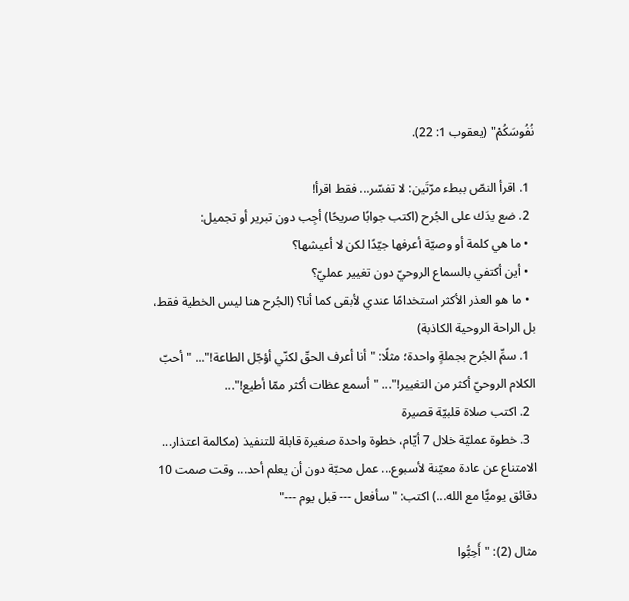نُفُوسَكُمْ" (يعقوب 1: 22).

  1. اقرأ النصّ ببطء مرّتَين: لا تفسّر... فقط اقرأ!
  2. ضع يدَك على الجُرح (اكتب جوابًا صريحًا) أجِب دون تبرير أو تجميل:
  • ما هي كلمة أو وصيّة أعرفها جيّدًا لكن لا أعيشها؟
  • أين أكتفي بالسماع الروحيّ دون تغيير عمليّ؟
  • ما هو العذر الأكثر استخدامًا عندي لأبقى كما أنا؟ (الجُرح هنا ليس الخطية فقط، بل الراحة الروحية الكاذبة)
  1. سمِّ الجُرح بجملةٍ واحدة؛ مثلًا: "أنا أعرف الحقّ لكنّي أؤجّل الطاعة!"... "أحبّ الكلام الروحيّ أكثر من التغيير!"... "أسمع عظات أكثر ممّا أطيع!"...
  2. اكتب صلاة قلبيّة قصيرة
  3. خطوة عمليّة خلال 7 أيّام، خطوة واحدة صغيرة قابلة للتنفيذ (مكالمة اعتذار... الامتناع عن عادة معيّنة لأسبوع... عمل محبّة دون أن يعلم أحد... وقت صمت 10 دقائق يوميًّا مع الله...) اكتب: "سأفعل --- قبل يوم ---"

مثال (2): "أَحِبُّوا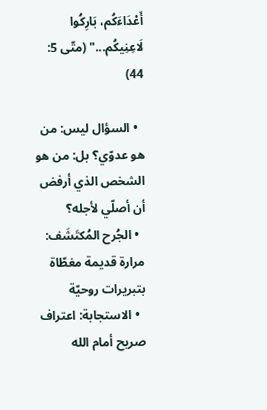أَعْدَاءَكُم، بَارِكُوا لَاعِنِيكُم..." (متّى 5: 44)

  • السؤال ليس: من هو عدوّي؟ بل: من هو الشخص الذي أرفض أن أصلّي لأجله؟
  • الجُرح المُكتَشَف: مرارة قديمة مغطّاة بتبريرات روحيّة
  • الاستجابة: اعتراف صريح أمام الله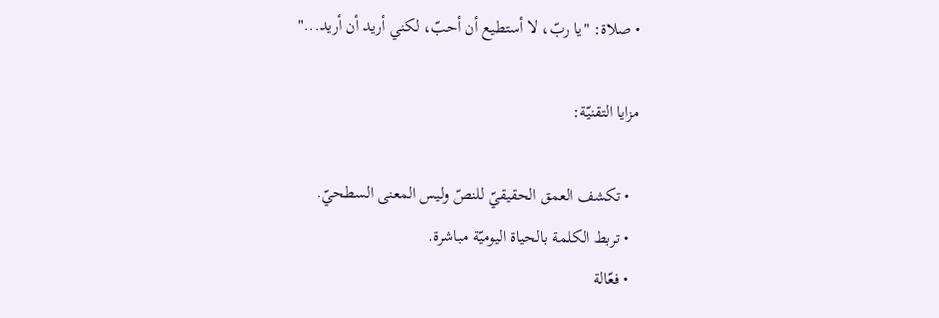• صلاة: "يا ربّ، لا أستطيع أن أحبّ، لكني أريد أن أريد..."

مزايا التقنيّة:

  • تكشف العمق الحقيقيّ للنصّ وليس المعنى السطحيّ.
  • تربط الكلمة بالحياة اليوميّة مباشرة.
  • فعّالة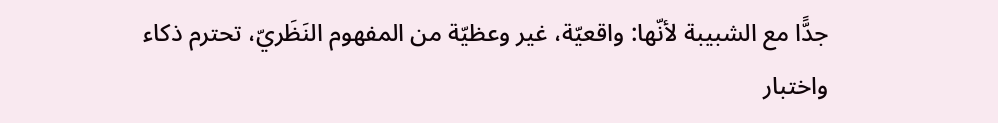جدًّا مع الشبيبة لأنّها: واقعيّة، غير وعظيّة من المفهوم النَظَريّ، تحترم ذكاء واختبار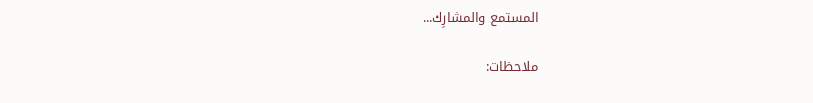المستمع والمشارِك...

ملاحظات: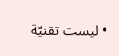• ليست تقنيّة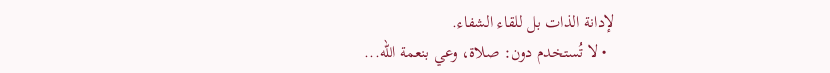لإدانة الذات بل للقاء الشفاء.
  • لا تُستخدم دون: صلاة، وعي بنعمة الله...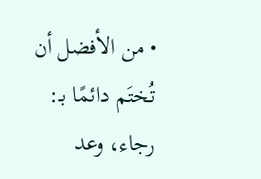• من الأفضل أن تُختَم دائمًا بـ: رجاء، وعد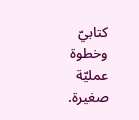كتابيّ وخطوة عمليّة صغيرة.